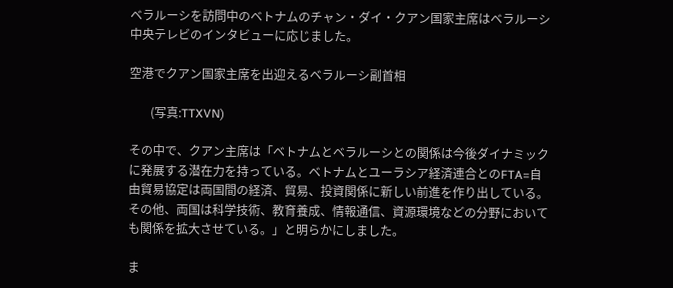ベラルーシを訪問中のベトナムのチャン・ダイ・クアン国家主席はベラルーシ中央テレビのインタビューに応じました。

空港でクアン国家主席を出迎えるベラルーシ副首相

       (写真:TTXVN)

その中で、クアン主席は「ベトナムとベラルーシとの関係は今後ダイナミックに発展する潜在力を持っている。ベトナムとユーラシア経済連合とのFTA=自由貿易協定は両国間の経済、貿易、投資関係に新しい前進を作り出している。その他、両国は科学技術、教育養成、情報通信、資源環境などの分野においても関係を拡大させている。」と明らかにしました。

ま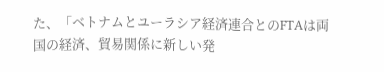た、「ベトナムとユーラシア経済連合とのFTAは両国の経済、貿易関係に新しい発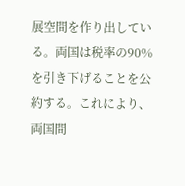展空間を作り出している。両国は税率の90%を引き下げることを公約する。これにより、両国間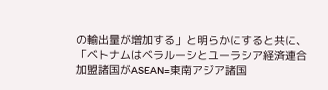の輸出量が増加する」と明らかにすると共に、「ベトナムはベラルーシとユーラシア経済連合加盟諸国がASEAN=東南アジア諸国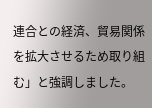連合との経済、貿易関係を拡大させるため取り組む」と強調しました。